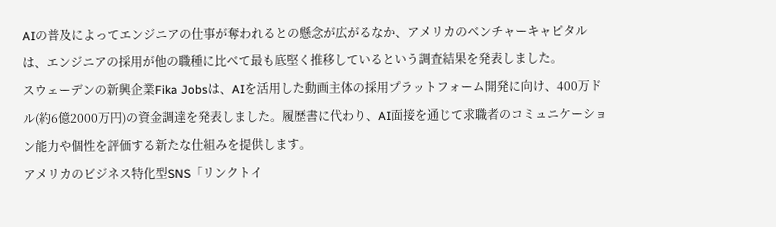AIの普及によってエンジニアの仕事が奪われるとの懸念が広がるなか、アメリカのベンチャーキャピタルは、エンジニアの採用が他の職種に比べて最も底堅く推移しているという調査結果を発表しました。
スウェーデンの新興企業Fika Jobsは、AIを活用した動画主体の採用プラットフォーム開発に向け、400万ドル(約6億2000万円)の資金調達を発表しました。履歴書に代わり、AI面接を通じて求職者のコミュニケーション能力や個性を評価する新たな仕組みを提供します。
アメリカのビジネス特化型SNS「リンクトイ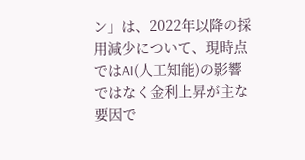ン」は、2022年以降の採用減少について、現時点ではAI(人工知能)の影響ではなく金利上昇が主な要因で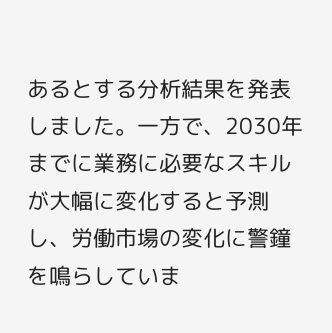あるとする分析結果を発表しました。一方で、2030年までに業務に必要なスキルが大幅に変化すると予測し、労働市場の変化に警鐘を鳴らしていま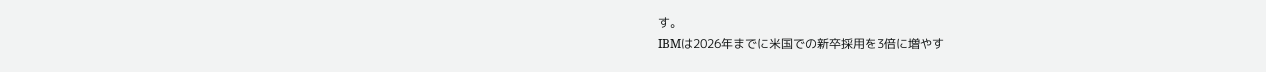す。
IBMは2026年までに米国での新卒採用を3倍に増やす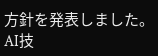方針を発表しました。AI技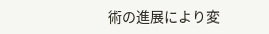術の進展により変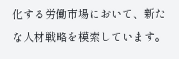化する労働市場において、新たな人材戦略を模索しています。